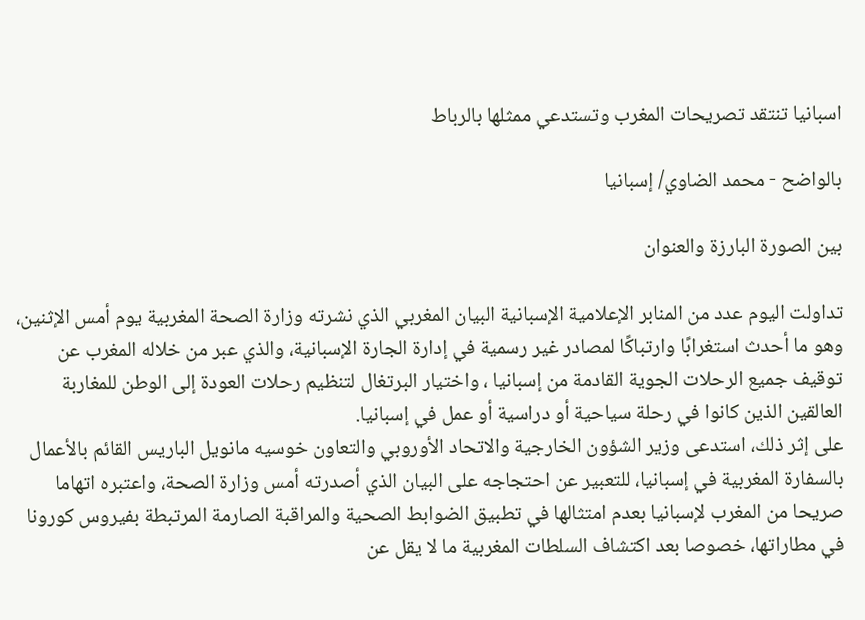اسبانيا تنتقد تصريحات المغرب وتستدعي ممثلها بالرباط

بالواضح - محمد الضاوي/ إسبانيا

بين الصورة البارزة والعنوان

تداولت اليوم عدد من المنابر الإعلامية الإسبانية البيان المغربي الذي نشرته وزارة الصحة المغربية يوم أمس الإثنين، وهو ما أحدث استغرابًا وارتباكًا لمصادر غير رسمية في إدارة الجارة الإسبانية، والذي عبر من خلاله المغرب عن توقيف جميع الرحلات الجوية القادمة من إسبانيا ، واختيار البرتغال لتنظيم رحلات العودة إلى الوطن للمغاربة العالقين الذين كانوا في رحلة سياحية أو دراسية أو عمل في إسبانيا.
على إثر ذلك، استدعى وزير الشؤون الخارجية والاتحاد الأوروبي والتعاون خوسيه مانويل الباريس القائم بالأعمال بالسفارة المغربية في إسبانيا، للتعبير عن احتجاجه على البيان الذي أصدرته أمس وزارة الصحة، واعتبره اتهاما صريحا من المغرب لإسبانيا بعدم امتثالها في تطبيق الضوابط الصحية والمراقبة الصارمة المرتبطة بفيروس كورونا في مطاراتها، خصوصا بعد اكتشاف السلطات المغربية ما لا يقل عن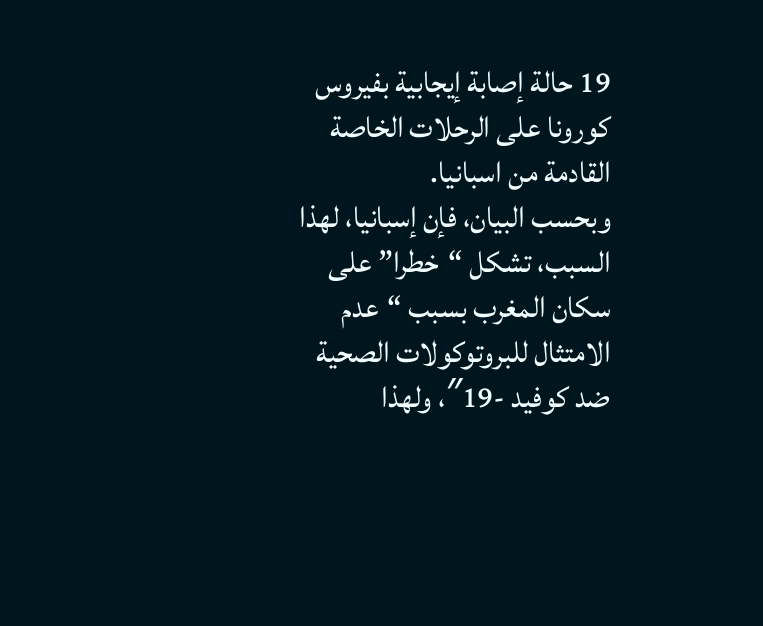19 حالة إصابة إيجابية بفيروس كورونا على الرحلات الخاصة القادمة من اسبانيا.
وبحسب البيان، فإن إسبانيا، لهذا السبب، تشكل “خطرا” على سكان المغرب بسبب “عدم الامتثال للبروتوكولات الصحية ضد كوفيد -19″، ولهذا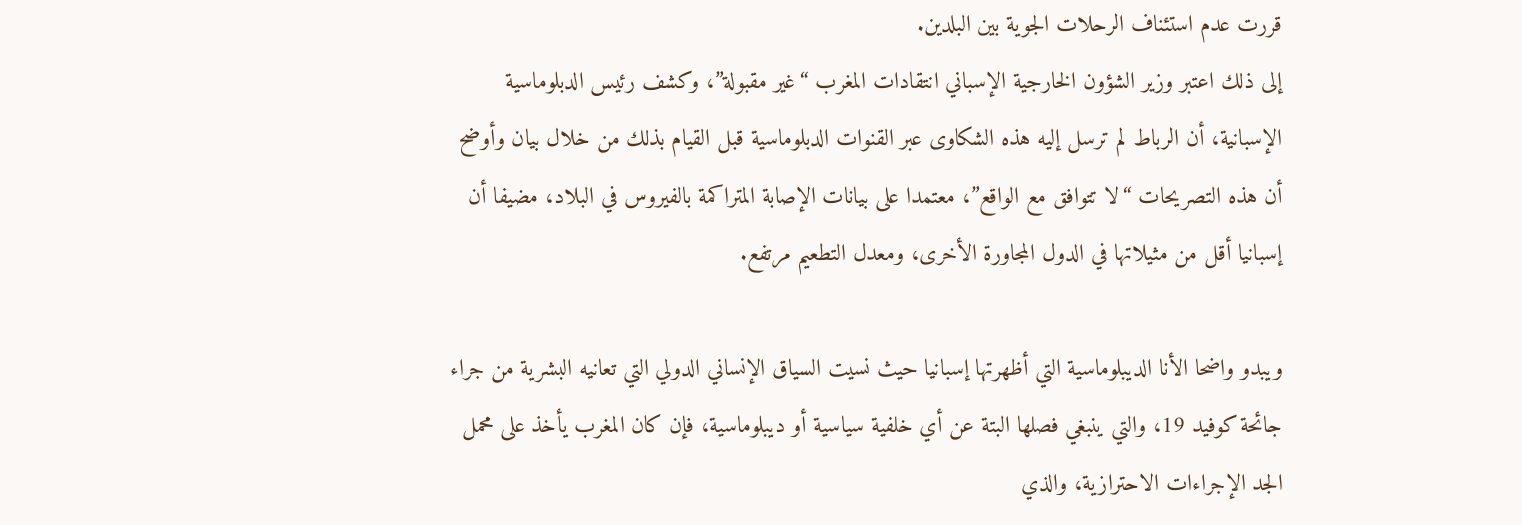قررت عدم استئناف الرحلات الجوية بين البلدين.
إلى ذلك اعتبر وزير الشؤون الخارجية الإسباني انتقادات المغرب “غير مقبولة”، وكشف رئيس الدبلوماسية الإسبانية، أن الرباط لم ترسل إليه هذه الشكاوى عبر القنوات الدبلوماسية قبل القيام بذلك من خلال بيان وأوضح أن هذه التصريحات “لا تتوافق مع الواقع”، معتمدا على بيانات الإصابة المتراكمة بالفيروس في البلاد، مضيفا أن إسبانيا أقل من مثيلاتها في الدول المجاورة الأخرى، ومعدل التطعيم مرتفع.

ويبدو واضحا الأنا الديبلوماسية التي أظهرتها إسبانيا حيث نسيت السياق الإنساني الدولي التي تعانيه البشرية من جراء جائحة كوفيد 19، والتي ينبغي فصلها البتة عن أي خلفية سياسية أو ديبلوماسية، فإن كان المغرب يأخذ على محمل الجد الإجراءات الاحترازية، والذي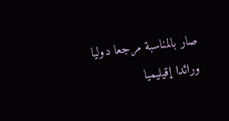صار بالمناسبة مرجعا دوليا ورائدا إقيليميا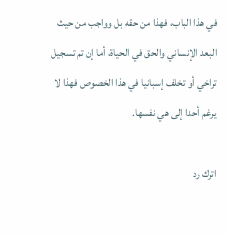في هذا الباب، فهذا من حقه بل وواجب من حيث البعد الإنساني والحق في الحياة، أما إن تم تسجيل تراخي أو تخلف إسبانيا في هذا الخصوص فهذا لا يرغم أحدا إلى هي نفسها.

اترك رد